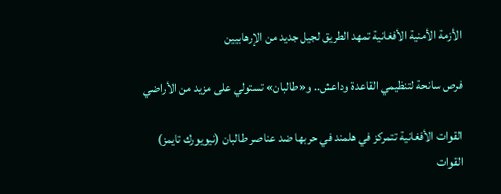الأزمة الأمنية الأفغانية تمهد الطريق لجيل جديد من الإرهابيين

فرص سانحة لتنظيمي القاعدة وداعش.. و«طالبان» تستولي على مزيد من الأراضي

القوات الأفغانية تتمركز في هلمند في حربها ضد عناصر طالبان (نيويورك تايمز)
القوات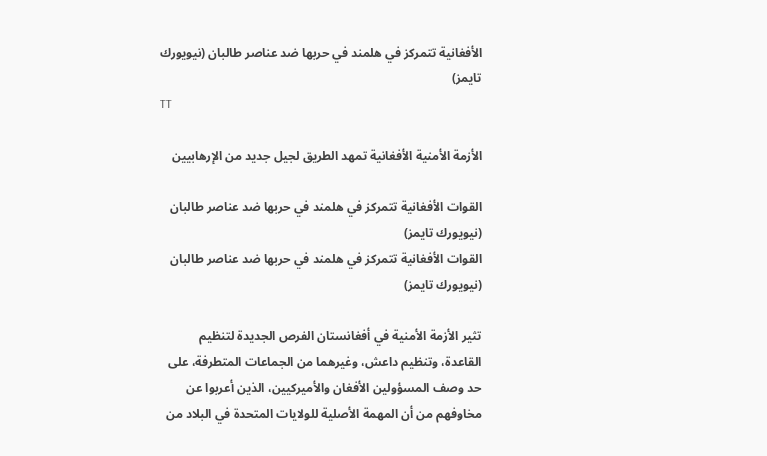الأفغانية تتمركز في هلمند في حربها ضد عناصر طالبان (نيويورك تايمز)
TT

الأزمة الأمنية الأفغانية تمهد الطريق لجيل جديد من الإرهابيين

القوات الأفغانية تتمركز في هلمند في حربها ضد عناصر طالبان (نيويورك تايمز)
القوات الأفغانية تتمركز في هلمند في حربها ضد عناصر طالبان (نيويورك تايمز)

تثير الأزمة الأمنية في أفغانستان الفرص الجديدة لتنظيم القاعدة، وتنظيم داعش، وغيرهما من الجماعات المتطرفة، على حد وصف المسؤولين الأفغان والأميركيين، الذين أعربوا عن مخاوفهم من أن المهمة الأصلية للولايات المتحدة في البلاد من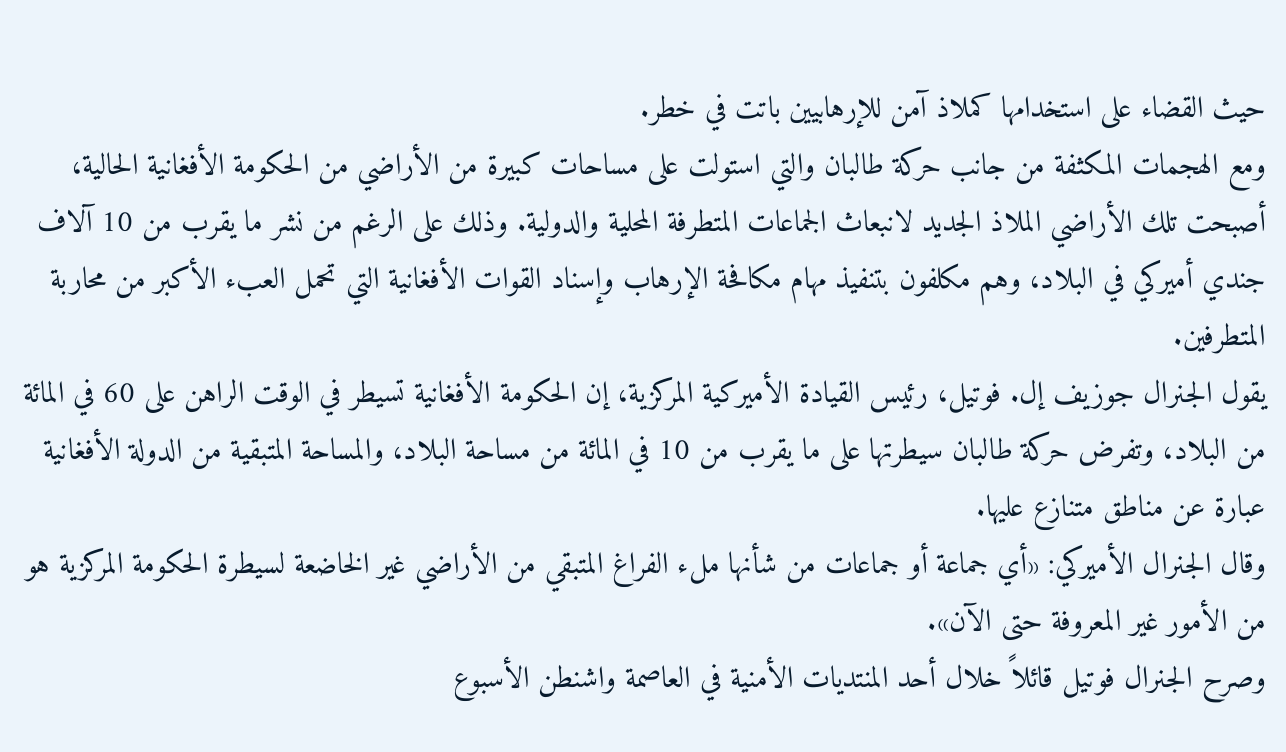حيث القضاء على استخدامها كملاذ آمن للإرهابيين باتت في خطر.
ومع الهجمات المكثفة من جانب حركة طالبان والتي استولت على مساحات كبيرة من الأراضي من الحكومة الأفغانية الحالية، أصبحت تلك الأراضي الملاذ الجديد لانبعاث الجماعات المتطرفة المحلية والدولية. وذلك على الرغم من نشر ما يقرب من 10 آلاف جندي أميركي في البلاد، وهم مكلفون بتنفيذ مهام مكافحة الإرهاب وإسناد القوات الأفغانية التي تحمل العبء الأكبر من محاربة المتطرفين.
يقول الجنرال جوزيف إل. فوتيل، رئيس القيادة الأميركية المركزية، إن الحكومة الأفغانية تسيطر في الوقت الراهن على 60 في المائة من البلاد، وتفرض حركة طالبان سيطرتها على ما يقرب من 10 في المائة من مساحة البلاد، والمساحة المتبقية من الدولة الأفغانية عبارة عن مناطق متنازع عليها.
وقال الجنرال الأميركي: «أي جماعة أو جماعات من شأنها ملء الفراغ المتبقي من الأراضي غير الخاضعة لسيطرة الحكومة المركزية هو من الأمور غير المعروفة حتى الآن».
وصرح الجنرال فوتيل قائلاً خلال أحد المنتديات الأمنية في العاصمة واشنطن الأسبوع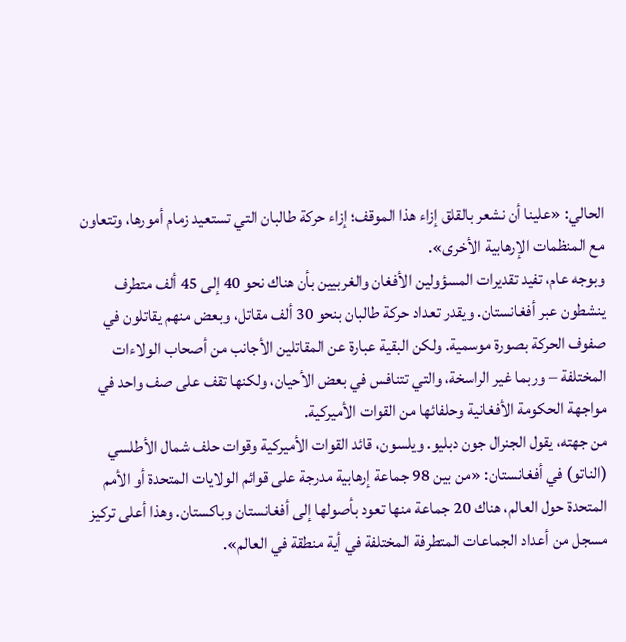الحالي: «علينا أن نشعر بالقلق إزاء هذا الموقف؛ إزاء حركة طالبان التي تستعيد زمام أمورها، وتتعاون مع المنظمات الإرهابية الأخرى».
وبوجه عام، تفيد تقديرات المسؤولين الأفغان والغربيين بأن هناك نحو 40 إلى 45 ألف متطرف ينشطون عبر أفغانستان. ويقدر تعداد حركة طالبان بنحو 30 ألف مقاتل، وبعض منهم يقاتلون في صفوف الحركة بصورة موسمية. ولكن البقية عبارة عن المقاتلين الأجانب من أصحاب الولاءات المختلفة – وربما غير الراسخة، والتي تتنافس في بعض الأحيان، ولكنها تقف على صف واحد في مواجهة الحكومة الأفغانية وحلفائها من القوات الأميركية.
من جهته، يقول الجنرال جون دبليو. ويلسون، قائد القوات الأميركية وقوات حلف شمال الأطلسي (الناتو) في أفغانستان: «من بين 98 جماعة إرهابية مدرجة على قوائم الولايات المتحدة أو الأمم المتحدة حول العالم، هناك 20 جماعة منها تعود بأصولها إلى أفغانستان وباكستان. وهذا أعلى تركيز مسجل من أعداد الجماعات المتطرفة المختلفة في أية منطقة في العالم».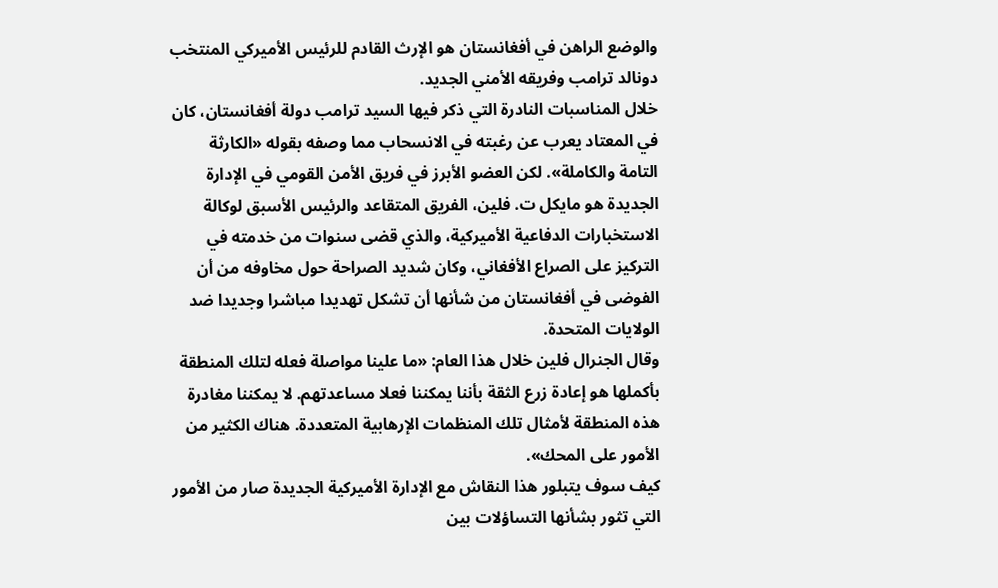والوضع الراهن في أفغانستان هو الإرث القادم للرئيس الأميركي المنتخب دونالد ترامب وفريقه الأمني الجديد.
خلال المناسبات النادرة التي ذكر فيها السيد ترامب دولة أفغانستان، كان في المعتاد يعرب عن رغبته في الانسحاب مما وصفه بقوله «الكارثة التامة والكاملة». لكن العضو الأبرز في فريق الأمن القومي في الإدارة الجديدة هو مايكل ت. فلين، الفريق المتقاعد والرئيس الأسبق لوكالة الاستخبارات الدفاعية الأميركية، والذي قضى سنوات من خدمته في التركيز على الصراع الأفغاني، وكان شديد الصراحة حول مخاوفه من أن الفوضى في أفغانستان من شأنها أن تشكل تهديدا مباشرا وجديدا ضد الولايات المتحدة.
وقال الجنرال فلين خلال هذا العام: «ما علينا مواصلة فعله لتلك المنطقة بأكملها هو إعادة زرع الثقة بأننا يمكننا فعلا مساعدتهم. لا يمكننا مغادرة هذه المنطقة لأمثال تلك المنظمات الإرهابية المتعددة. هناك الكثير من الأمور على المحك».
كيف سوف يتبلور هذا النقاش مع الإدارة الأميركية الجديدة صار من الأمور التي تثور بشأنها التساؤلات بين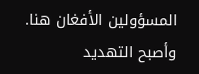المسؤولين الأفغان هنا.
وأصبح التهديد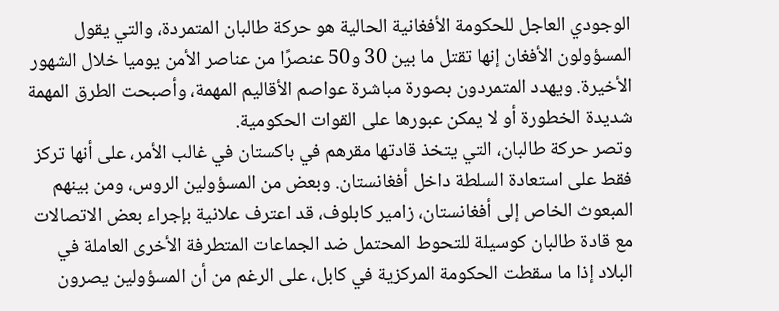الوجودي العاجل للحكومة الأفغانية الحالية هو حركة طالبان المتمردة، والتي يقول المسؤولون الأفغان إنها تقتل ما بين 30 و50 عنصرًا من عناصر الأمن يوميا خلال الشهور الأخيرة. ويهدد المتمردون بصورة مباشرة عواصم الأقاليم المهمة، وأصبحت الطرق المهمة شديدة الخطورة أو لا يمكن عبورها على القوات الحكومية.
وتصر حركة طالبان، التي يتخذ قادتها مقرهم في باكستان في غالب الأمر، على أنها تركز فقط على استعادة السلطة داخل أفغانستان. وبعض من المسؤولين الروس، ومن بينهم المبعوث الخاص إلى أفغانستان، زامير كابلوف، قد اعترف علانية بإجراء بعض الاتصالات مع قادة طالبان كوسيلة للتحوط المحتمل ضد الجماعات المتطرفة الأخرى العاملة في البلاد إذا ما سقطت الحكومة المركزية في كابل، على الرغم من أن المسؤولين يصرون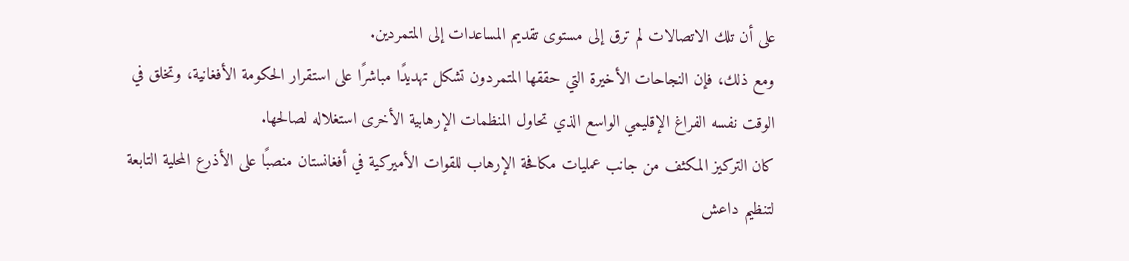على أن تلك الاتصالات لم ترق إلى مستوى تقديم المساعدات إلى المتمردين.
ومع ذلك، فإن النجاحات الأخيرة التي حققها المتمردون تشكل تهديدًا مباشرًا على استقرار الحكومة الأفغانية، وتخلق في الوقت نفسه الفراغ الإقليمي الواسع الذي تحاول المنظمات الإرهابية الأخرى استغلاله لصالحها.
كان التركيز المكثف من جانب عمليات مكافحة الإرهاب للقوات الأميركية في أفغانستان منصبًا على الأذرع المحلية التابعة لتنظيم داعش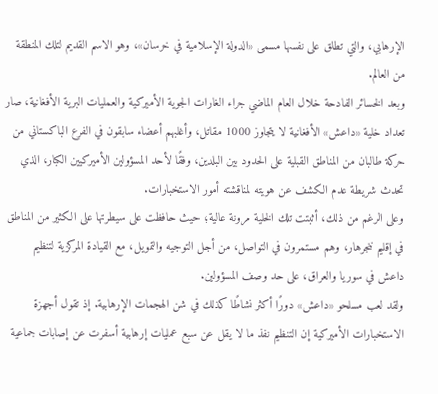الإرهابي، والتي تطلق على نفسها مسمى «الدولة الإسلامية في خرسان»، وهو الاسم القديم لتلك المنطقة من العالم.
وبعد الخسائر الفادحة خلال العام الماضي جراء الغارات الجوية الأميركية والعمليات البرية الأفغانية، صار تعداد خلية «داعش» الأفغانية لا يتجاوز 1000 مقاتل، وأغلبهم أعضاء سابقون في الفرع الباكستاني من حركة طالبان من المناطق القبلية على الحدود بين البلدين، وفقًا لأحد المسؤولين الأميركيين الكبار، الذي تحدث شريطة عدم الكشف عن هويته لمناقشته أمور الاستخبارات.
وعلى الرغم من ذلك، أثبتت تلك الخلية مرونة عالية؛ حيث حافظت على سيطرتها على الكثير من المناطق في إقليم ننجرهار، وهم مستمرون في التواصل، من أجل التوجيه والتمويل، مع القيادة المركزية لتنظيم داعش في سوريا والعراق، على حد وصف المسؤولين.
ولقد لعب مسلحو «داعش» دورًا أكثر نشاطًا كذلك في شن الهجمات الإرهابية. إذ تقول أجهزة الاستخبارات الأميركية إن التنظيم نفذ ما لا يقل عن سبع عمليات إرهابية أسفرت عن إصابات جماعية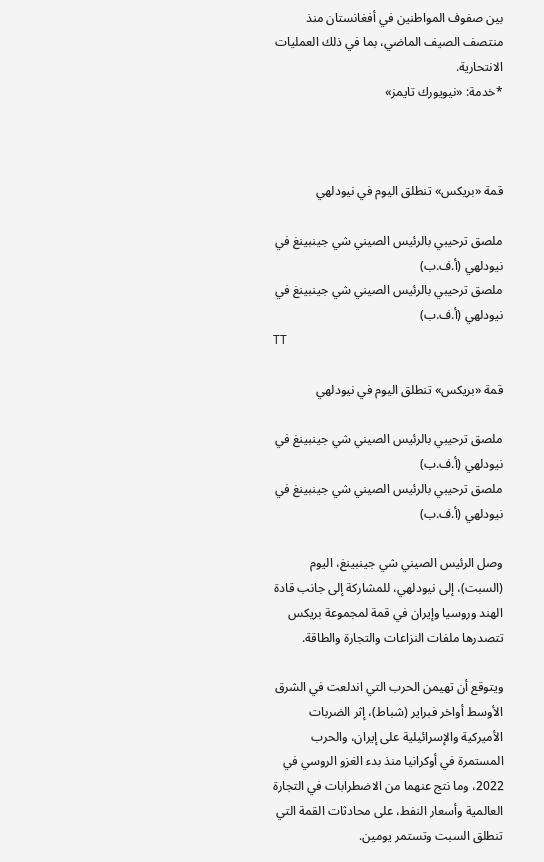بين صفوف المواطنين في أفغانستان منذ منتصف الصيف الماضي، بما في ذلك العمليات الانتحارية.
*خدمة: «نيويورك تايمز»



قمة «بريكس» تنطلق اليوم في نيودلهي

ملصق ترحيبي بالرئيس الصيني شي جينبينغ في نيودلهي (أ.ف.ب)
ملصق ترحيبي بالرئيس الصيني شي جينبينغ في نيودلهي (أ.ف.ب)
TT

قمة «بريكس» تنطلق اليوم في نيودلهي

ملصق ترحيبي بالرئيس الصيني شي جينبينغ في نيودلهي (أ.ف.ب)
ملصق ترحيبي بالرئيس الصيني شي جينبينغ في نيودلهي (أ.ف.ب)

وصل الرئيس الصيني شي جينبينغ، اليوم (السبت)، إلى نيودلهي، للمشاركة إلى جانب قادة الهند وروسيا وإيران في قمة لمجموعة بريكس تتصدرها ملفات النزاعات والتجارة والطاقة.

ويتوقع أن تهيمن الحرب التي اندلعت في الشرق الأوسط أواخر فبراير (شباط)، إثر الضربات الأميركية والإسرائيلية على إيران، والحرب المستمرة في أوكرانيا منذ بدء الغزو الروسي في 2022، وما نتج عنهما من الاضطرابات في التجارة العالمية وأسعار النفط، على محادثات القمة التي تنطلق السبت وتستمر يومين.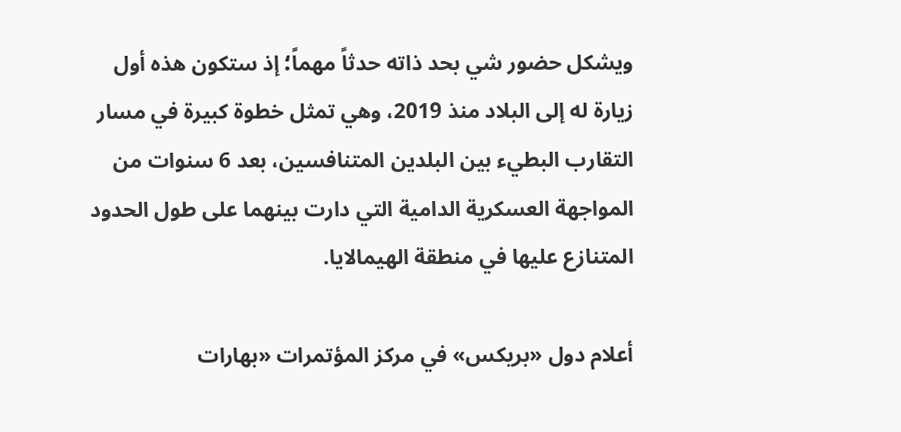ويشكل حضور شي بحد ذاته حدثاً مهماً؛ إذ ستكون هذه أول زيارة له إلى البلاد منذ 2019، وهي تمثل خطوة كبيرة في مسار التقارب البطيء بين البلدين المتنافسين، بعد 6 سنوات من المواجهة العسكرية الدامية التي دارت بينهما على طول الحدود المتنازع عليها في منطقة الهيمالايا.

أعلام دول «بريكس» في مركز المؤتمرات «بهارات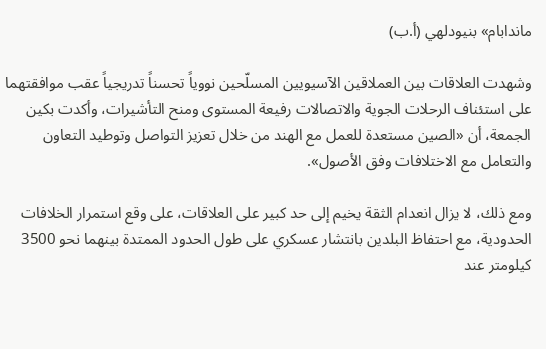ماندابام» بنيودلهي (أ.ب)

وشهدت العلاقات بين العملاقين الآسيويين المسلّحين نووياً تحسناً تدريجياً عقب موافقتهما على استئناف الرحلات الجوية والاتصالات رفيعة المستوى ومنح التأشيرات، وأكدت بكين الجمعة، أن «الصين مستعدة للعمل مع الهند من خلال تعزيز التواصل وتوطيد التعاون والتعامل مع الاختلافات وفق الأصول».

ومع ذلك، لا يزال انعدام الثقة يخيم إلى حد كبير على العلاقات، على وقع استمرار الخلافات الحدودية، مع احتفاظ البلدين بانتشار عسكري على طول الحدود الممتدة بينهما نحو 3500 كيلومتر عند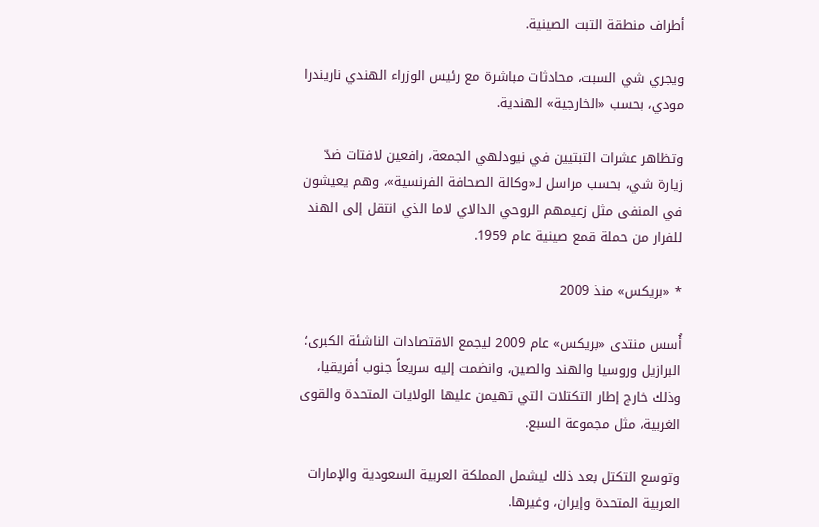أطراف منطقة التبت الصينية.

ويجري شي السبت، محادثات مباشرة مع رئيس الوزراء الهندي ناريندرا مودي، بحسب «الخارجية» الهندية.

وتظاهر عشرات التبتيين في نيودلهي الجمعة، رافعين لافتات ضدّ زيارة شي، بحسب مراسل لـ«وكالة الصحافة الفرنسية»، وهم يعيشون في المنفى مثل زعيمهم الروحي الدالاي لاما الذي انتقل إلى الهند للفرار من حملة قمع صينية عام 1959.

* «بريكس» منذ 2009

أُسس منتدى «بريكس» عام 2009 ليجمع الاقتصادات الناشئة الكبرى؛ البرازيل وروسيا والهند والصين، وانضمت إليه سريعاً جنوب أفريقيا، وذلك خارج إطار التكتلات التي تهيمن عليها الولايات المتحدة والقوى الغربية، مثل مجموعة السبع.

وتوسع التكتل بعد ذلك ليشمل المملكة العربية السعودية والإمارات العربية المتحدة وإيران، وغيرها.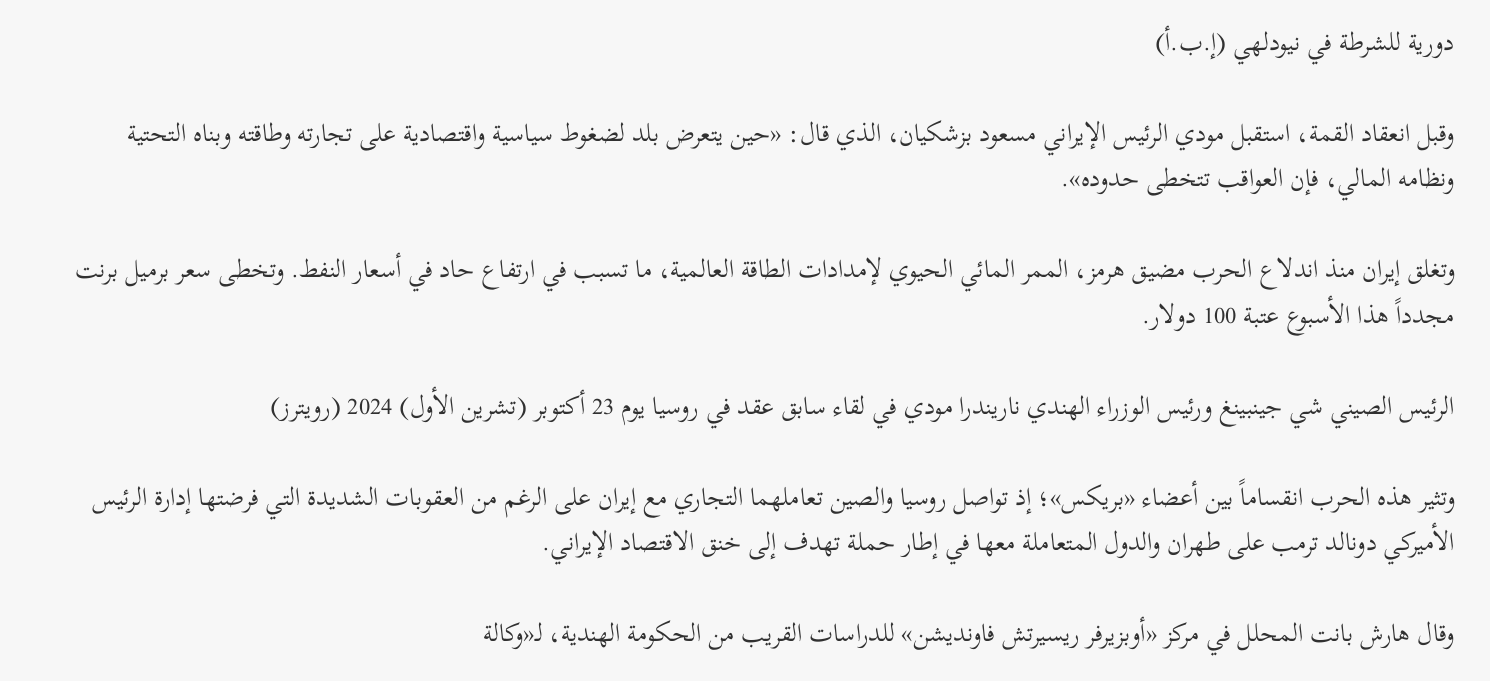دورية للشرطة في نيودلهي (إ.ب.أ)

وقبل انعقاد القمة، استقبل مودي الرئيس الإيراني مسعود بزشكيان، الذي قال: «حين يتعرض بلد لضغوط سياسية واقتصادية على تجارته وطاقته وبناه التحتية ونظامه المالي، فإن العواقب تتخطى حدوده».

وتغلق إيران منذ اندلاع الحرب مضيق هرمز، الممر المائي الحيوي لإمدادات الطاقة العالمية، ما تسبب في ارتفاع حاد في أسعار النفط. وتخطى سعر برميل برنت مجدداً هذا الأسبوع عتبة 100 دولار.

الرئيس الصيني شي جينبينغ ورئيس الوزراء الهندي ناريندرا مودي في لقاء سابق عقد في روسيا يوم 23 أكتوبر (تشرين الأول) 2024 (رويترز)

وتثير هذه الحرب انقساماً بين أعضاء «بريكس»؛ إذ تواصل روسيا والصين تعاملهما التجاري مع إيران على الرغم من العقوبات الشديدة التي فرضتها إدارة الرئيس الأميركي دونالد ترمب على طهران والدول المتعاملة معها في إطار حملة تهدف إلى خنق الاقتصاد الإيراني.

وقال هارش بانت المحلل في مركز «أوبزيرفر ريسيرتش فاونديشن» للدراسات القريب من الحكومة الهندية، لـ«وكالة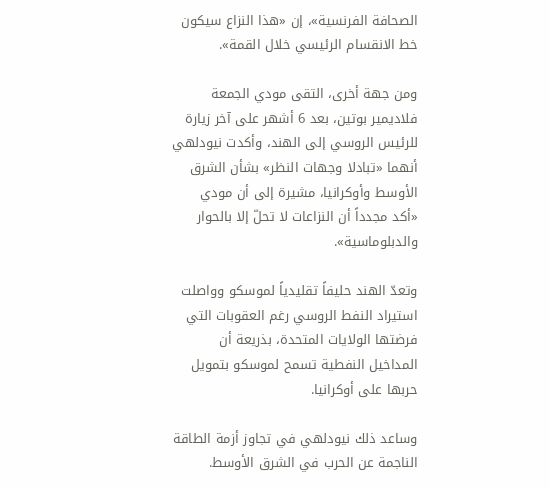الصحافة الفرنسية»، إن «هذا النزاع سيكون خط الانقسام الرئيسي خلال القمة».

ومن جهة أخرى، التقى مودي الجمعة فلاديمير بوتين، بعد 6 أشهر على آخر زيارة للرئيس الروسي إلى الهند، وأكدت نيودلهي أنهما «تبادلا وجهات النظر» بشأن الشرق الأوسط وأوكرانيا، مشيرة إلى أن مودي «أكد مجدداً أن النزاعات لا تحلّ إلا بالحوار والدبلوماسية».

وتعدّ الهند حليفاً تقليدياً لموسكو وواصلت استيراد النفط الروسي رغم العقوبات التي فرضتها الولايات المتحدة، بذريعة أن المداخيل النفطية تسمح لموسكو بتمويل حربها على أوكرانيا.

وساعد ذلك نيودلهي في تجاوز أزمة الطاقة الناجمة عن الحرب في الشرق الأوسط.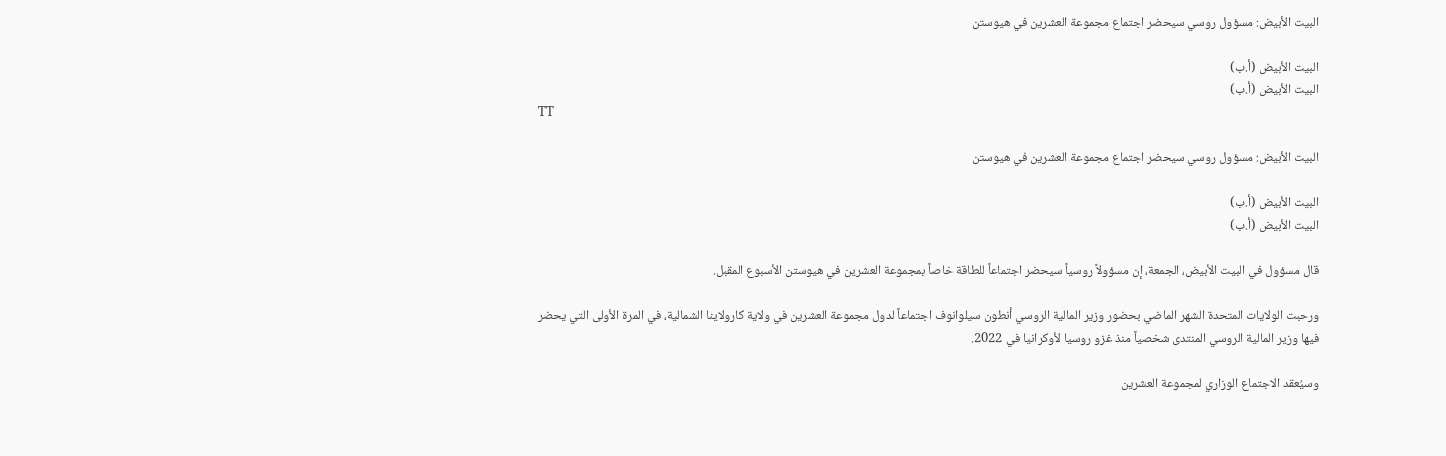البيت الأبيض: مسؤول روسي سيحضر اجتماع مجموعة العشرين في هيوستن

البيت الأبيض (أ.ب)
البيت الأبيض (أ.ب)
TT

البيت الأبيض: مسؤول روسي سيحضر اجتماع مجموعة العشرين في هيوستن

البيت الأبيض (أ.ب)
البيت الأبيض (أ.ب)

قال مسؤول في البيت الأبيض، الجمعة، إن مسؤولاً روسياً سيحضر اجتماعاً للطاقة خاصاً بمجموعة العشرين في هيوستن الأسبوع المقبل.

ورحبت الولايات المتحدة الشهر الماضي بحضور وزير المالية الروسي أنطون سيلوانوف اجتماعاً لدول مجموعة العشرين في ولاية كارولاينا الشمالية، في المرة الأولى التي يحضر فيها وزير المالية الروسي المنتدى شخصياً منذ غزو روسيا لأوكرانيا في 2022.

وسيُعقد الاجتماع الوزاري لمجموعة العشرين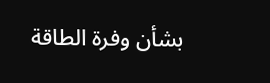بشأن وفرة الطاقة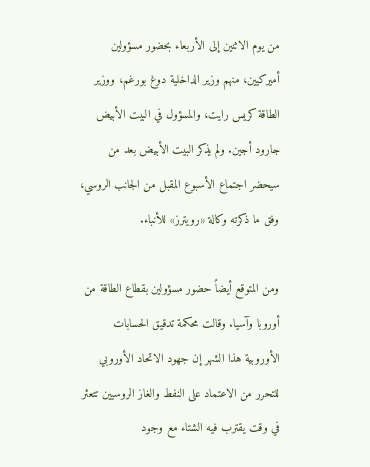من يوم الاثنين إلى الأربعاء بحضور مسؤولين أميركيين، منهم وزير الداخلية دوغ بورغم، ووزير الطاقة كريس رايت، والمسؤول في البيت الأبيض جارود أجين. ولم يذكر البيت الأبيض بعد من سيحضر اجتماع الأسبوع المقبل من الجانب الروسي، وفق ما ذكرته وكالة «رويترز» للأنباء.

ومن المتوقع أيضاً حضور مسؤولين بقطاع الطاقة من أوروبا وآسيا. وقالت محكمة تدقيق الحسابات الأوروبية هذا الشهر إن جهود الاتحاد الأوروبي للتحرر من الاعتماد على النفط والغاز الروسيين تتعثر في وقت يقترب فيه الشتاء مع وجود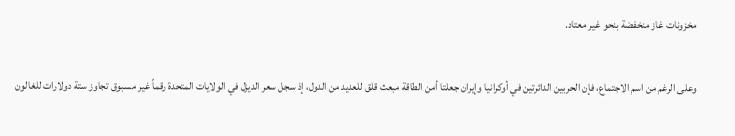مخزونات غاز منخفضة بنحو غير معتاد.

وعلى الرغم من اسم الاجتماع، فإن الحربين الدائرتين في أوكرانيا وإيران جعلتا أمن الطاقة مبعث قلق للعديد من الدول، إذ سجل سعر الديزل في الولايات المتحدة رقماً غير مسبوق تجاوز ستة دولارات للغالون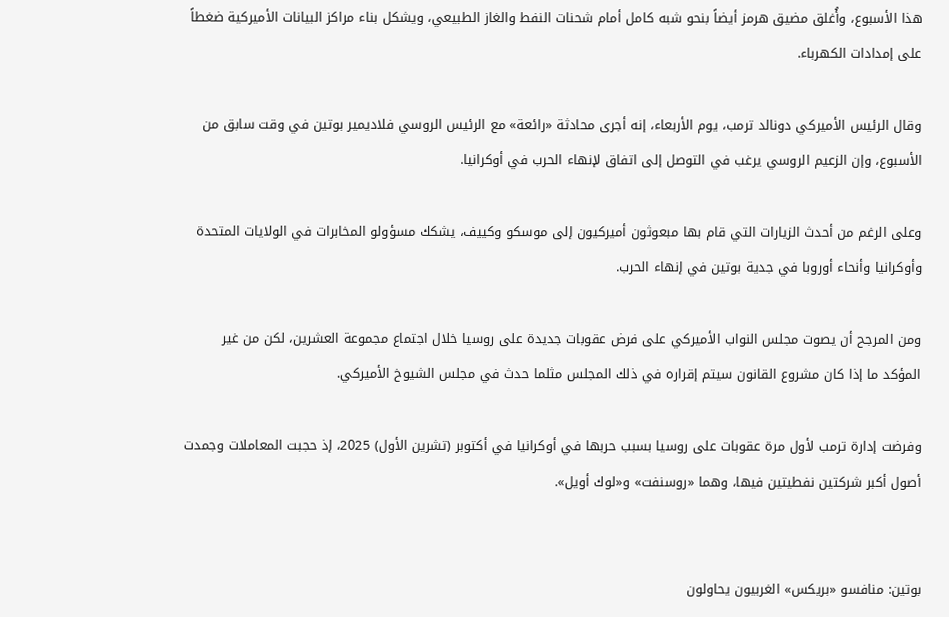هذا الأسبوع، وأُغلق مضيق هرمز أيضاً بنحو شبه كامل أمام شحنات النفط والغاز الطبيعي، ويشكل بناء مراكز البيانات الأميركية ضغطاً على إمدادات الكهرباء.

وقال الرئيس الأميركي دونالد ترمب، يوم الأربعاء، إنه أجرى محادثة «رائعة» مع الرئيس الروسي فلاديمير بوتين في وقت سابق من الأسبوع، وإن الزعيم الروسي يرغب في التوصل إلى اتفاق لإنهاء الحرب في أوكرانيا.

وعلى الرغم من أحدث الزيارات التي قام بها مبعوثون أميركيون إلى موسكو وكييف، يشكك مسؤولو المخابرات في الولايات المتحدة وأوكرانيا وأنحاء أوروبا في جدية بوتين في إنهاء الحرب.

ومن المرجح أن يصوت مجلس النواب الأميركي على فرض عقوبات جديدة على روسيا خلال اجتماع مجموعة العشرين، لكن من غير المؤكد ما إذا كان مشروع القانون سيتم إقراره في ذلك المجلس مثلما حدث في مجلس الشيوخ الأميركي.

وفرضت إدارة ترمب لأول مرة عقوبات على روسيا بسبب حربها في أوكرانيا في أكتوبر (تشرين الأول) 2025، إذ حجبت المعاملات وجمدت أصول أكبر شركتين نفطيتين فيها، وهما «روسنفت» و«لوك أويل».


بوتين: منافسو «بريكس» الغربيون يحاولون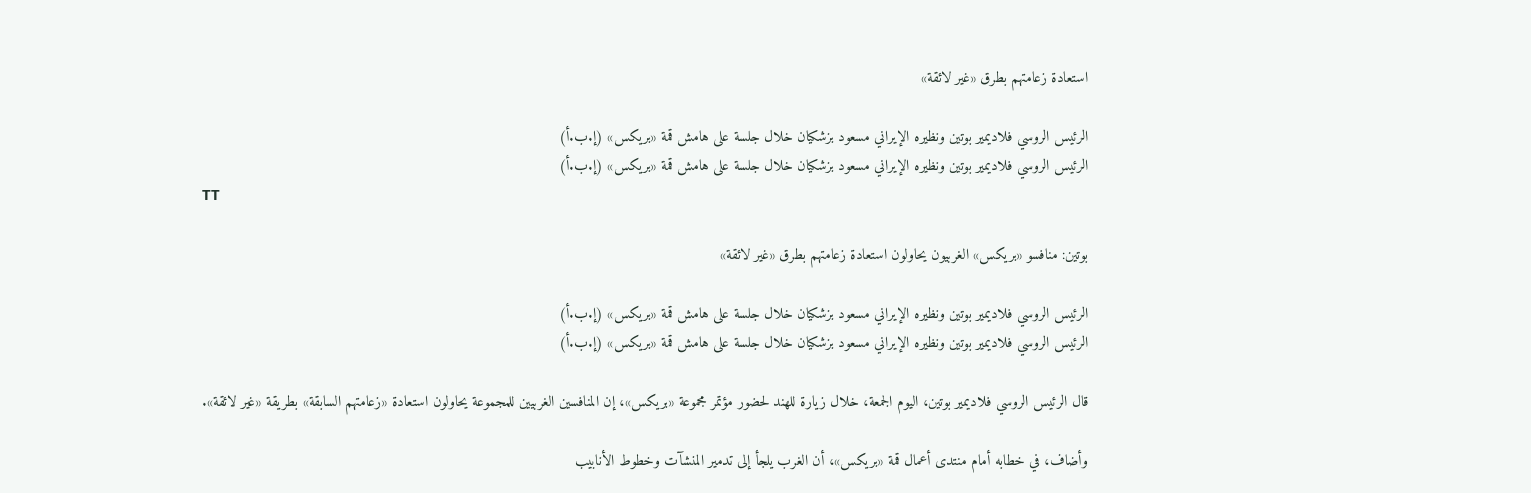استعادة زعامتهم بطرق «غير لائقة»

الرئيس الروسي فلاديمير بوتين ونظيره الإيراني مسعود بزشكيان خلال جلسة على هامش قمة «بريكس» (إ.ب.أ)
الرئيس الروسي فلاديمير بوتين ونظيره الإيراني مسعود بزشكيان خلال جلسة على هامش قمة «بريكس» (إ.ب.أ)
TT

بوتين: منافسو «بريكس» الغربيون يحاولون استعادة زعامتهم بطرق «غير لائقة»

الرئيس الروسي فلاديمير بوتين ونظيره الإيراني مسعود بزشكيان خلال جلسة على هامش قمة «بريكس» (إ.ب.أ)
الرئيس الروسي فلاديمير بوتين ونظيره الإيراني مسعود بزشكيان خلال جلسة على هامش قمة «بريكس» (إ.ب.أ)

قال الرئيس الروسي فلاديمير بوتين، اليوم الجمعة، خلال زيارة للهند لحضور مؤتمر مجموعة «بريكس»، إن المنافسين الغربيين للمجموعة يحاولون استعادة «زعامتهم السابقة» بطريقة «غير لائقة».

وأضاف، في خطابه أمام منتدى أعمال قمة «بريكس»، أن الغرب يلجأ إلى تدمير المنشآت وخطوط الأنابيب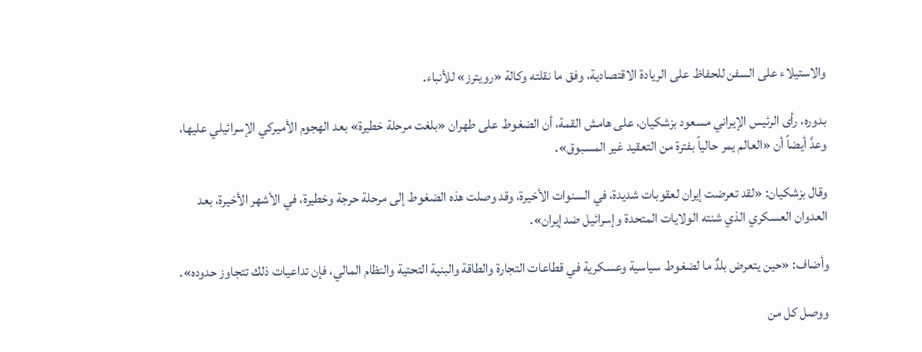والاستيلاء على السفن للحفاظ على الريادة الاقتصادية، وفق ما نقلته وكالة «رويترز» للأنباء.

بدوره، رأى الرئيس الإيراني مسعود بزشكيان، على هامش القمة، أن الضغوط على طهران «بلغت مرحلة خطيرة» بعد الهجوم الأميركي الإسرائيلي عليها، وعدَّ أيضاً أن «العالم يمر حالياً بفترة من التعقيد غير المسبوق».

وقال بزشكيان: «لقد تعرضت إيران لعقوبات شديدة، في السنوات الأخيرة، وقد وصلت هذه الضغوط إلى مرحلة حرجة وخطيرة، في الأشهر الأخيرة، بعد العدوان العسكري الذي شنته الولايات المتحدة وإسرائيل ضد إيران».

وأضاف: «حين يتعرض بلدٌ ما لضغوط سياسية وعسكرية في قطاعات التجارة والطاقة والبنية التحتية والنظام المالي، فإن تداعيات ذلك تتجاوز حدوده».

ووصل كل من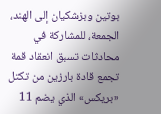بوتين وبزشكيان إلى الهند، الجمعة، للمشاركة في محادثات تسبق انعقاد قمة تجمع قادة بارزين من تكتل «بريكس» الذي يضم 11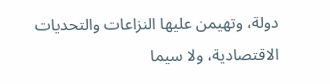دولة، وتهيمن عليها النزاعات والتحديات الاقتصادية، ولا سيما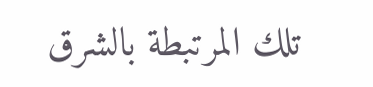تلك المرتبطة بالشرق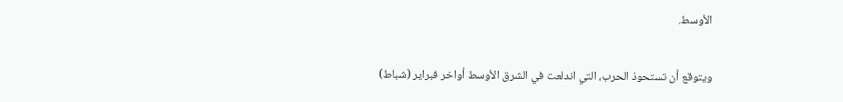الأوسط.

ويتوقع أن تستحوذ الحرب، التي اندلعت في الشرق الأوسط أواخر فبراير (شباط)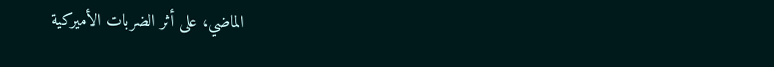الماضي، على أثر الضربات الأميركية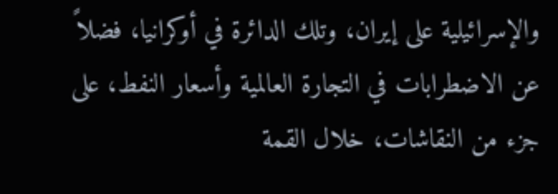والإسرائيلية على إيران، وتلك الدائرة في أوكرانيا، فضلاً عن الاضطرابات في التجارة العالمية وأسعار النفط، على جزء من النقاشات، خلال القمة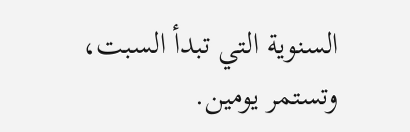السنوية التي تبدأ السبت، وتستمر يومين.